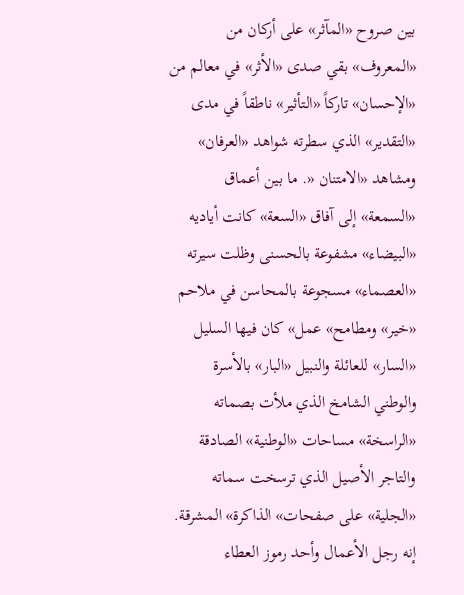بين صروح «المآثر» على أركان من «المعروف» بقي صدى «الأثر» في معالم من «الإحسان» تاركاً «التأثير» ناطقاً في مدى «التقدير» الذي سطرته شواهد «العرفان» ومشاهد «الامتنان «. ما بين أعماق «السمعة» إلى آفاق «السعة» كانت أياديه «البيضاء» مشفوعة بالحسنى وظلت سيرته «العصماء» مسجوعة بالمحاسن في ملاحم «خير» ومطامح» عمل» كان فيها السليل «السار» للعائلة والنبيل «البار» بالأسرة والوطني الشامخ الذي ملأت بصماته «الراسخة» مساحات «الوطنية» الصادقة والتاجر الأصيل الذي ترسخت سماته «الجلية» على صفحات» الذاكرة» المشرقة. إنه رجل الأعمال وأحد رموز العطاء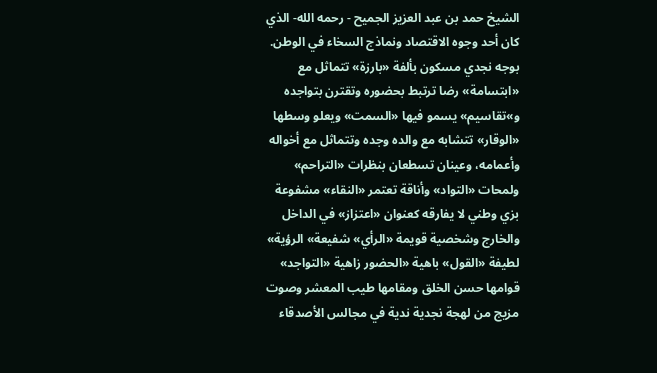الشيخ حمد بن عبد العزيز الجميح - رحمه الله- الذي كان أحد وجوه الاقتصاد ونماذج السخاء في الوطن. بوجه نجدي مسكون بألفة «بارزة» تتماثل مع «ابتسامة» رضا ترتبط بحضوره وتقترن بتواجده و»تقاسيم» يسمو فيها «السمت» ويعلو وسطها «الوقار» تتشابه مع والده وجده وتتماثل مع أخواله وأعمامه، وعينان تسطعان بنظرات «التراحم» ولمحات «التواد» وأناقة تعتمر «النقاء» مشفوعة بزي وطني لا يفارقه كعنوان «اعتزاز» في الداخل والخارج وشخصية قويمة «الرأي» شفيعة» الرؤية» لطيفة «القول» باهية «الحضور زاهية «التواجد» قوامها حسن الخلق ومقامها طيب المعشر وصوت مزيج من لهجة نجدية ندية في مجالس الأصدقاء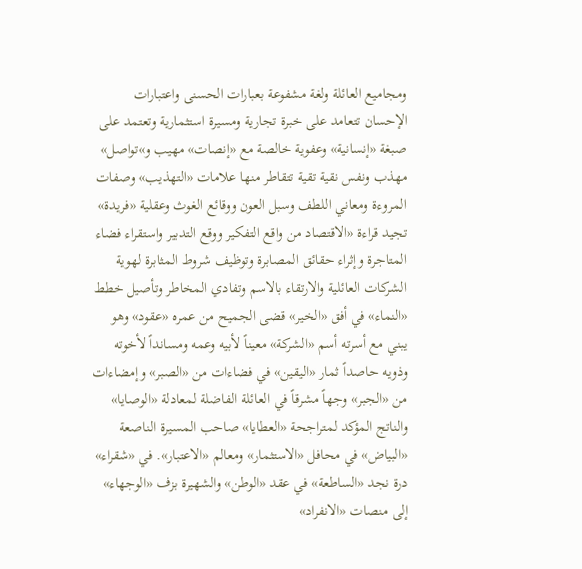ومجاميع العائلة ولغة مشفوعة بعبارات الحسنى واعتبارات الإحسان تتعامد على خبرة تجارية ومسيرة استثمارية وتعتمد على صبغة «إنسانية» وعفوية خالصة مع «إنصات» مهيب و»تواصل» مهذب ونفس نقية تقية تتقاطر منها علامات «التهذيب» وصفات المروءة ومعاني اللطف وسبل العون ووقائع الغوث وعقلية «فريدة» تجيد قراءة «الاقتصاد من واقع التفكير ووقع التدبير واستقراء فضاء المتاجرة وإثراء حقائق المصابرة وتوظيف شروط المثابرة لهوية الشركات العائلية والارتقاء بالاسم وتفادي المخاطر وتأصيل خطط «النماء» في أفق «الخير» قضى الجميح من عمره «عقود» وهو يبني مع أسرته أسم «الشركة» معيناً لأبيه وعمه ومسانداً لأخوته وذويه حاصداً ثمار «اليقين» في فضاءات من «الصبر» وإمضاءات من «الجبر» وجهاً مشرقاً في العائلة الفاضلة لمعادلة «الوصايا» والناتج المؤكد لمتراجحة «العطايا» صاحب المسيرة الناصعة «البياض» في محافل «الاستثمار» ومعالم «الاعتبار». في «شقراء» درة نجد «الساطعة» في عقد «الوطن» والشهيرة بزف «الوجهاء» إلى منصات «الانفراد»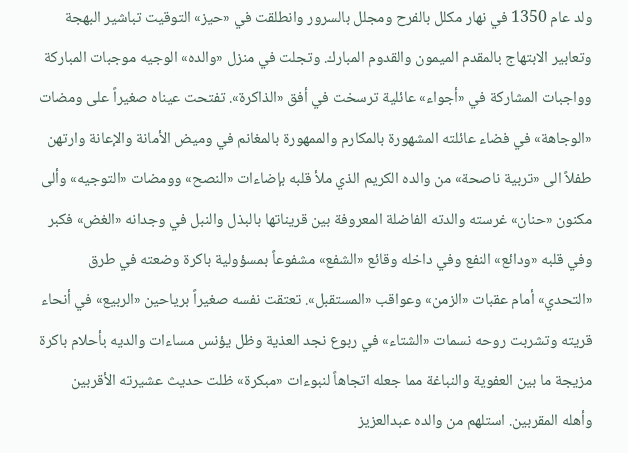ولد عام 1350 في نهار مكلل بالفرح ومجلل بالسرور وانطلقت في «حيز» التوقيت تباشير البهجة وتعابير الابتهاج بالمقدم الميمون والقدوم المبارك. وتجلت في منزل «والده» الوجيه موجبات المباركة وواجبات المشاركة في «أجواء» عائلية ترسخت في أفق «الذاكرة». تفتحت عيناه صغيراً على ومضات «الوجاهة» في فضاء عائلته المشهورة بالمكارم والممهورة بالمغانم في وميض الأمانة والإعانة وارتهن طفلاً الى «تربية ناصحة» من والده الكريم الذي ملأ قلبه بإضاءات «النصح» وومضات «التوجيه» وألى مكنون «حنان» غرسته والدته الفاضلة المعروفة بين قريناتها بالبذل والنبل في وجدانه «الغض» فكبر وفي قلبه «ودائع» النفع وفي داخله وقائع «الشفع» مشفوعاً بمسؤولية باكرة وضعته في طرق «التحدي» أمام عقبات «الزمن» وعواقب «المستقبل». تعتقت نفسه صغيراً برياحين «الربيع» في أنحاء قريته وتشربت روحه نسمات «الشتاء» في ربوع نجد العذية وظل يؤنس مساءات والديه بأحلام باكرة مزيجة ما بين العفوية والنباغة مما جعله اتجاهاً لنبوءات «مبكرة» ظلت حديث عشيرته الأقربين وأهله المقربين. استلهم من والده عبدالعزيز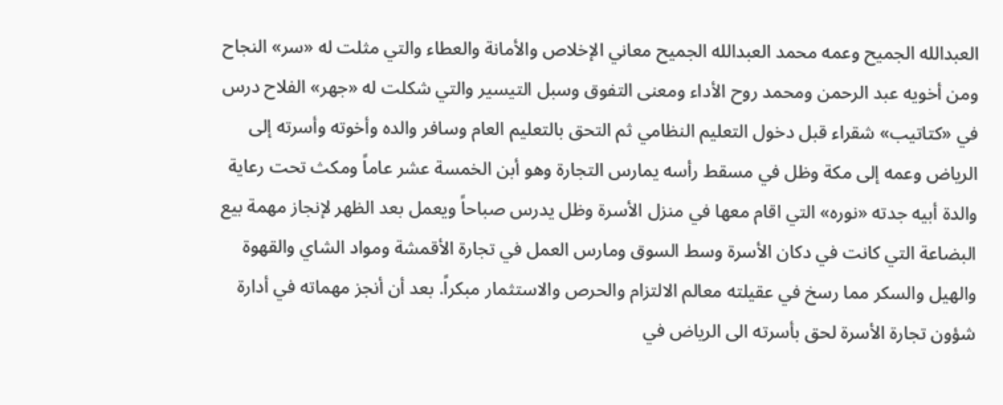العبدالله الجميح وعمه محمد العبدالله الجميح معاني الإخلاص والأمانة والعطاء والتي مثلت له «سر» النجاح ومن أخويه عبد الرحمن ومحمد روح الأداء ومعنى التفوق وسبل التيسير والتي شكلت له «جهر» الفلاح درس في «كتاتيب» شقراء قبل دخول التعليم النظامي ثم التحق بالتعليم العام وسافر والده وأخوته وأسرته إلى الرياض وعمه إلى مكة وظل في مسقط رأسه يمارس التجارة وهو أبن الخمسة عشر عاماً ومكث تحت رعاية والدة أبيه جدته «نوره» التي اقام معها في منزل الأسرة وظل يدرس صباحاً ويعمل بعد الظهر لإنجاز مهمة بيع البضاعة التي كانت في دكان الأسرة وسط السوق ومارس العمل في تجارة الأقمشة ومواد الشاي والقهوة والهيل والسكر مما رسخ في عقيلته معالم الالتزام والحرص والاستثمار مبكراً. بعد أن أنجز مهماته في أدارة شؤون تجارة الأسرة لحق بأسرته الى الرياض في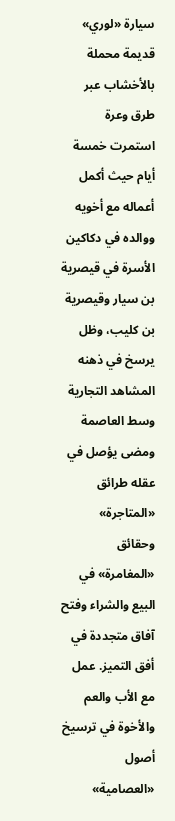سيارة «لوري» قديمة محملة بالأخشاب عبر طرق وعرة استمرت خمسة أيام حيث أكمل أعماله مع أخويه ووالده في دكاكين الأسرة في قيصرية بن سيار وقيصرية بن كليب، وظل يرسخ في ذهنه المشاهد التجارية وسط العاصمة ومضى يؤصل في عقله طرائق «المتاجرة» وحقائق «المغامرة» في البيع والشراء وفتح آفاق متجددة في أفق التميز. عمل مع الأب والعم والأخوة في ترسيخ أصول «العصامية»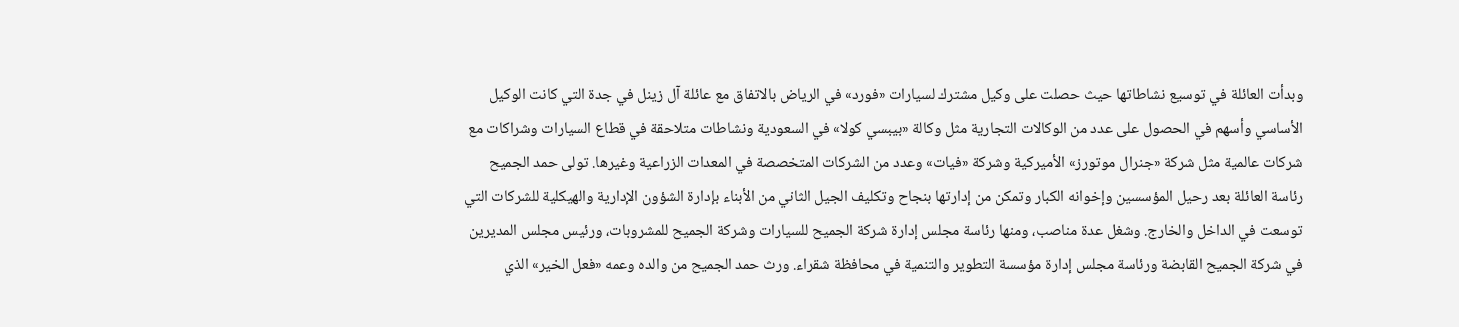وبدأت العائلة في توسيع نشاطاتها حيث حصلت على وكيل مشترك لسيارات «فورد» في الرياض بالاتفاق مع عائلة آل زينل في جدة التي كانت الوكيل الأساسي وأسهم في الحصول على عدد من الوكالات التجارية مثل وكالة «بيبسي كولا» في السعودية ونشاطات متلاحقة في قطاع السيارات وشراكات مع شركات عالمية مثل شركة «جنرال موتورز» الأميركية وشركة «فيات» وعدد من الشركات المتخصصة في المعدات الزراعية وغيرها. تولى حمد الجميح رئاسة العائلة بعد رحيل المؤسسين وإخوانه الكبار وتمكن من إدارتها بنجاح وتكليف الجيل الثاني من الأبناء بإدارة الشؤون الإدارية والهيكلية للشركات التي توسعت في الداخل والخارج. وشغل عدة مناصب، ومنها رئاسة مجلس إدارة شركة الجميح للسيارات وشركة الجميح للمشروبات، ورئيس مجلس المديرين في شركة الجميح القابضة ورئاسة مجلس إدارة مؤسسة التطوير والتنمية في محافظة شقراء. ورث حمد الجميح من والده وعمه «فعل الخير» الذي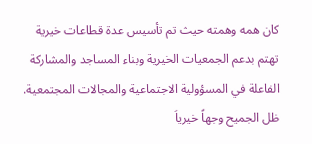كان همه وهمته حيث تم تأسيس عدة قطاعات خيرية تهتم بدعم الجمعيات الخيرية وبناء المساجد والمشاركة الفاعلة في المسؤولية الاجتماعية والمجالات المجتمعية. ظل الجميح وجهاً خيرياَ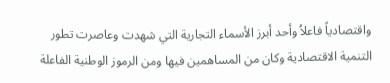واقتصادياً فاعلاُ وأحد أبرز الأسماء التجارية التي شهدت وعاصرت تطور التنمية الاقتصادية وكان من المساهمين فيها ومن الرموز الوطنية الفاعلة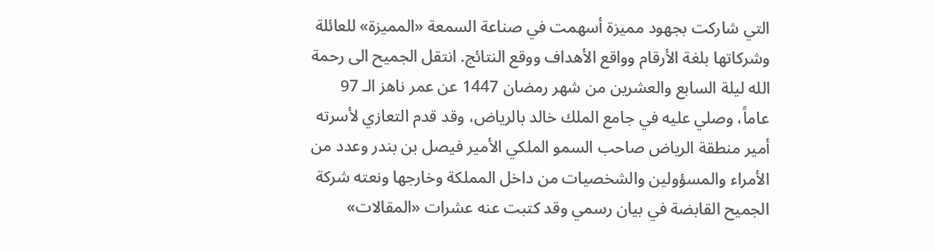التي شاركت بجهود مميزة أسهمت في صناعة السمعة «المميزة» للعائلة وشركاتها بلغة الأرقام وواقع الأهداف ووقع النتائج. انتقل الجميح الى رحمة الله ليلة السابع والعشرين من شهر رمضان 1447 عن عمر ناهز الـ 97 عاماً، وصلي عليه في جامع الملك خالد بالرياض، وقد قدم التعازي لأسرته أمير منطقة الرياض صاحب السمو الملكي الأمير فيصل بن بندر وعدد من الأمراء والمسؤولين والشخصيات من داخل المملكة وخارجها ونعته شركة الجميح القابضة في بيان رسمي وقد كتبت عنه عشرات «المقالات»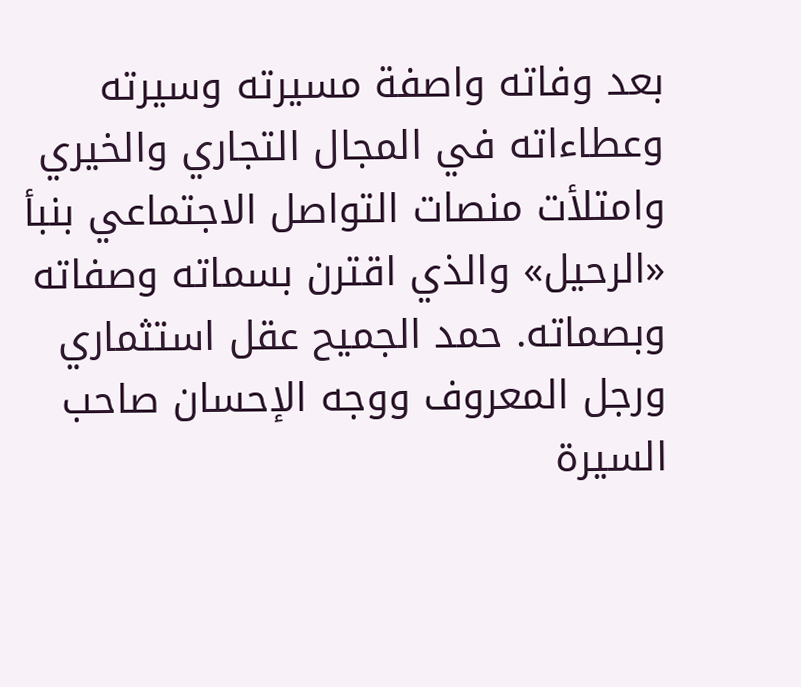بعد وفاته واصفة مسيرته وسيرته وعطاءاته في المجال التجاري والخيري وامتلأت منصات التواصل الاجتماعي بنبأ «الرحيل» والذي اقترن بسماته وصفاته وبصماته. حمد الجميح عقل استثماري ورجل المعروف ووجه الإحسان صاحب السيرة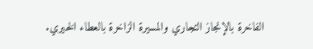الفاخرة بالإنجاز التجاري والمسيرة الزاخرة بالعطاء الخيري.